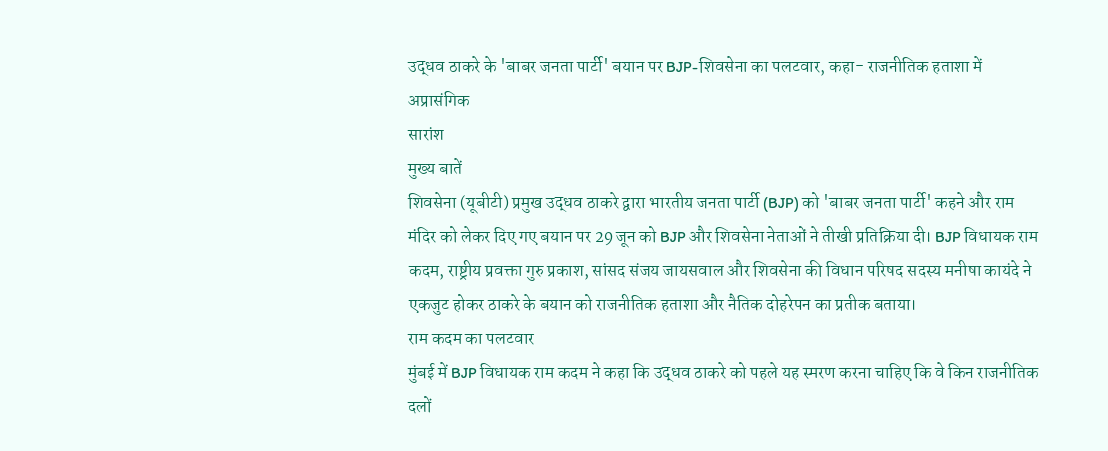उद्धव ठाकरे के 'बाबर जनता पार्टी' बयान पर BJP-शिवसेना का पलटवार, कहा- राजनीतिक हताशा में अप्रासंगिक
सारांश
मुख्य बातें
शिवसेना (यूबीटी) प्रमुख उद्धव ठाकरे द्वारा भारतीय जनता पार्टी (BJP) को 'बाबर जनता पार्टी' कहने और राम मंदिर को लेकर दिए गए बयान पर 29 जून को BJP और शिवसेना नेताओं ने तीखी प्रतिक्रिया दी। BJP विधायक राम कदम, राष्ट्रीय प्रवक्ता गुरु प्रकाश, सांसद संजय जायसवाल और शिवसेना की विधान परिषद सदस्य मनीषा कायंदे ने एकजुट होकर ठाकरे के बयान को राजनीतिक हताशा और नैतिक दोहरेपन का प्रतीक बताया।
राम कदम का पलटवार
मुंबई में BJP विधायक राम कदम ने कहा कि उद्धव ठाकरे को पहले यह स्मरण करना चाहिए कि वे किन राजनीतिक दलों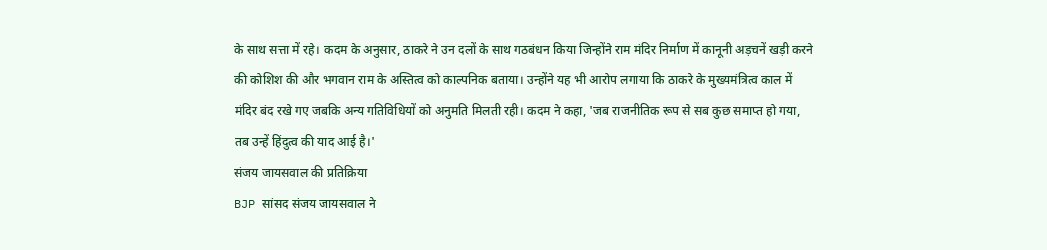के साथ सत्ता में रहे। कदम के अनुसार, ठाकरे ने उन दलों के साथ गठबंधन किया जिन्होंने राम मंदिर निर्माण में कानूनी अड़चनें खड़ी करने की कोशिश की और भगवान राम के अस्तित्व को काल्पनिक बताया। उन्होंने यह भी आरोप लगाया कि ठाकरे के मुख्यमंत्रित्व काल में मंदिर बंद रखे गए जबकि अन्य गतिविधियों को अनुमति मिलती रही। कदम ने कहा, 'जब राजनीतिक रूप से सब कुछ समाप्त हो गया, तब उन्हें हिंदुत्व की याद आई है।'
संजय जायसवाल की प्रतिक्रिया
BJP सांसद संजय जायसवाल ने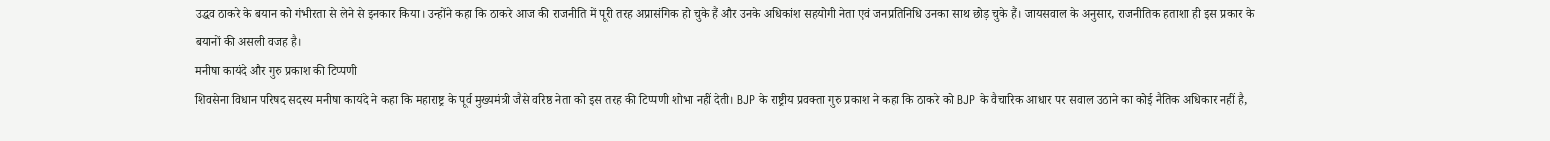उद्धव ठाकरे के बयान को गंभीरता से लेने से इनकार किया। उन्होंने कहा कि ठाकरे आज की राजनीति में पूरी तरह अप्रासंगिक हो चुके हैं और उनके अधिकांश सहयोगी नेता एवं जनप्रतिनिधि उनका साथ छोड़ चुके हैं। जायसवाल के अनुसार, राजनीतिक हताशा ही इस प्रकार के बयानों की असली वजह है।
मनीषा कायंदे और गुरु प्रकाश की टिप्पणी
शिवसेना विधान परिषद सदस्य मनीषा कायंदे ने कहा कि महाराष्ट्र के पूर्व मुख्यमंत्री जैसे वरिष्ठ नेता को इस तरह की टिप्पणी शोभा नहीं देती। BJP के राष्ट्रीय प्रवक्ता गुरु प्रकाश ने कहा कि ठाकरे को BJP के वैचारिक आधार पर सवाल उठाने का कोई नैतिक अधिकार नहीं है,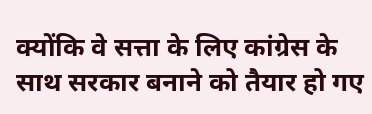क्योंकि वे सत्ता के लिए कांग्रेस के साथ सरकार बनाने को तैयार हो गए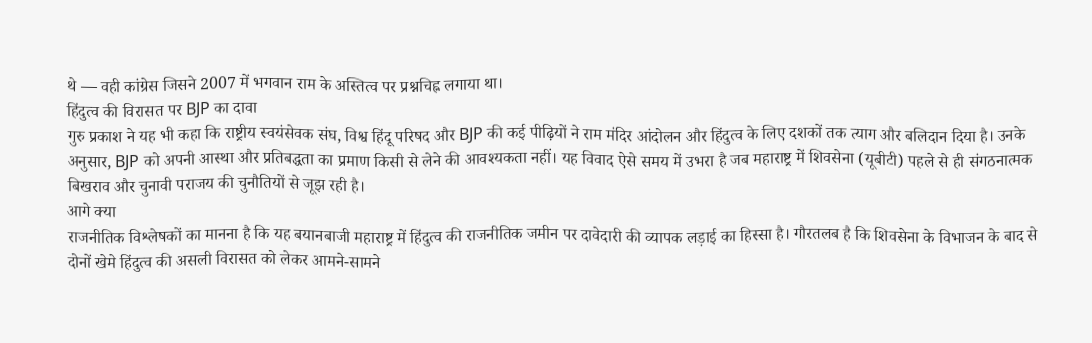थे — वही कांग्रेस जिसने 2007 में भगवान राम के अस्तित्व पर प्रश्नचिह्न लगाया था।
हिंदुत्व की विरासत पर BJP का दावा
गुरु प्रकाश ने यह भी कहा कि राष्ट्रीय स्वयंसेवक संघ, विश्व हिंदू परिषद और BJP की कई पीढ़ियों ने राम मंदिर आंदोलन और हिंदुत्व के लिए दशकों तक त्याग और बलिदान दिया है। उनके अनुसार, BJP को अपनी आस्था और प्रतिबद्धता का प्रमाण किसी से लेने की आवश्यकता नहीं। यह विवाद ऐसे समय में उभरा है जब महाराष्ट्र में शिवसेना (यूबीटी) पहले से ही संगठनात्मक बिखराव और चुनावी पराजय की चुनौतियों से जूझ रही है।
आगे क्या
राजनीतिक विश्लेषकों का मानना है कि यह बयानबाजी महाराष्ट्र में हिंदुत्व की राजनीतिक जमीन पर दावेदारी की व्यापक लड़ाई का हिस्सा है। गौरतलब है कि शिवसेना के विभाजन के बाद से दोनों खेमे हिंदुत्व की असली विरासत को लेकर आमने-सामने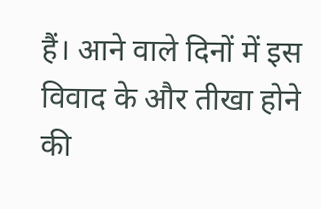हैं। आने वाले दिनों में इस विवाद के और तीखा होने की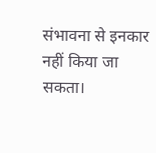संभावना से इनकार नहीं किया जा सकता।